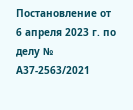Постановление от 6 апреля 2023 г. по делу № А37-2563/2021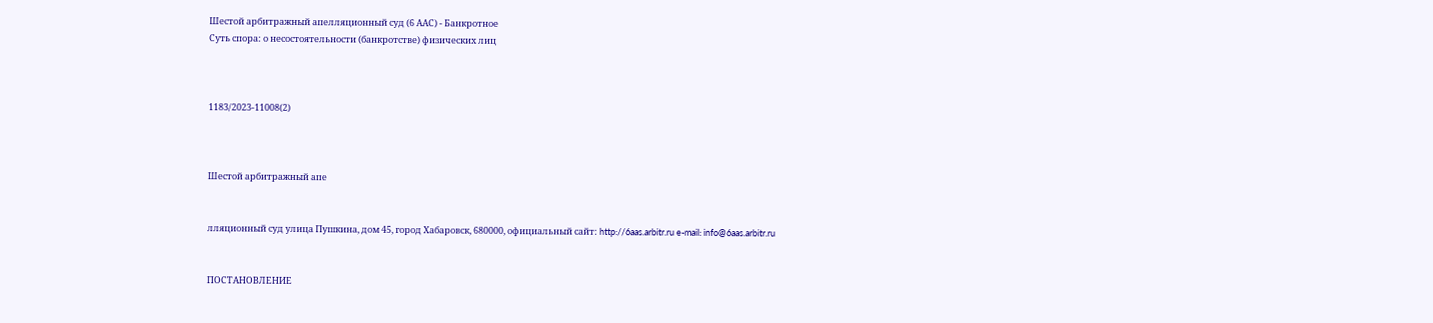Шестой арбитражный апелляционный суд (6 ААС) - Банкротное
Суть спора: о несостоятельности (банкротстве) физических лиц



1183/2023-11008(2)



Шестой арбитражный апе


лляционный суд улица Пушкина, дом 45, город Хабаровск, 680000, официальный сайт: http://6aas.arbitr.ru e-mail: info@6aas.arbitr.ru


ПОСТАНОВЛЕНИЕ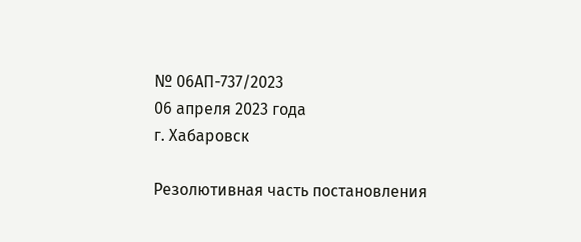№ 06АП-737/2023
06 апреля 2023 года
г. Хабаровск

Резолютивная часть постановления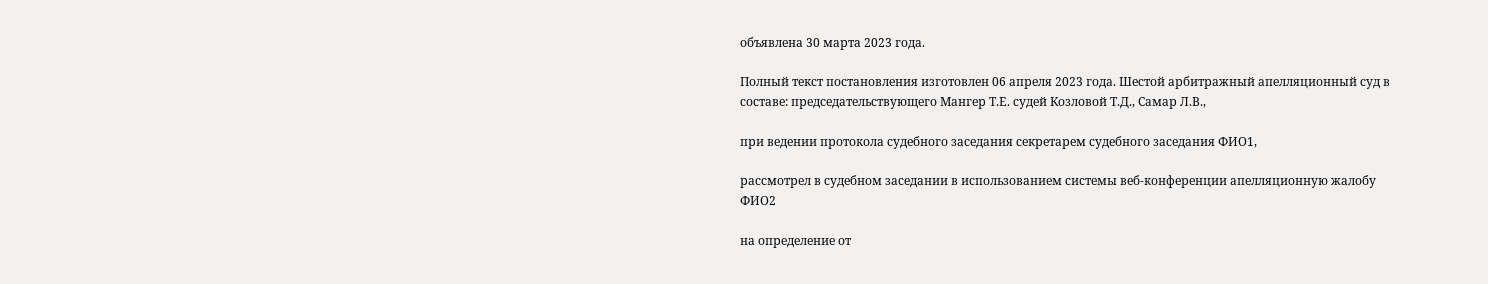объявлена 30 марта 2023 года.

Полный текст постановления изготовлен 06 апреля 2023 года. Шестой арбитражный апелляционный суд в составе: председательствующего Мангер Т.Е. судей Козловой Т.Д., Самар Л.В.,

при ведении протокола судебного заседания секретарем судебного заседания ФИО1,

рассмотрел в судебном заседании в использованием системы веб-конференции апелляционную жалобу ФИО2

на определение от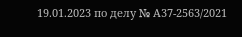19.01.2023 по делу № А37-2563/2021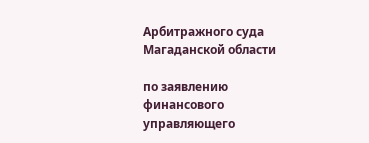Арбитражного суда Магаданской области

по заявлению финансового управляющего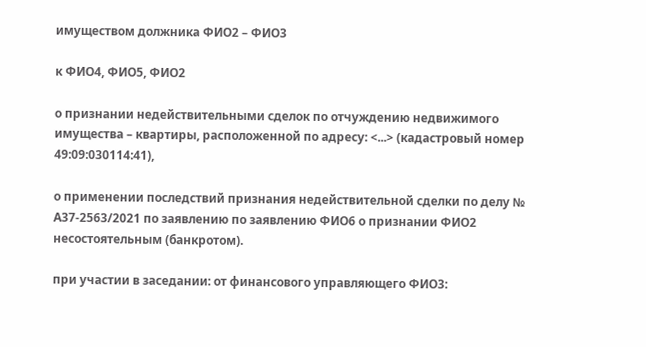имуществом должника ФИО2 – ФИО3

к ФИО4, ФИО5, ФИО2

о признании недействительными сделок по отчуждению недвижимого имущества – квартиры, расположенной по адресу: <...> (кадастровый номер 49:09:030114:41),

о применении последствий признания недействительной сделки по делу № А37-2563/2021 по заявлению по заявлению ФИО6 о признании ФИО2 несостоятельным (банкротом).

при участии в заседании: от финансового управляющего ФИО3: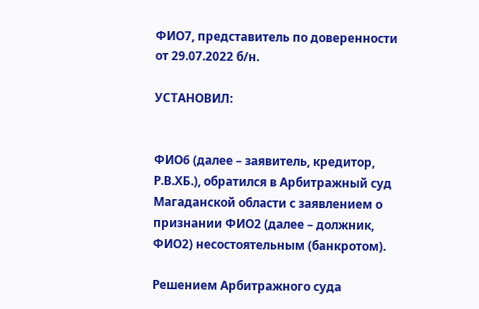ФИО7, представитель по доверенности от 29.07.2022 б/н.

УСТАНОВИЛ:


ФИО6 (далее – заявитель, кредитор, Р.В.ХБ.), обратился в Арбитражный суд Магаданской области с заявлением о признании ФИО2 (далее – должник, ФИО2) несостоятельным (банкротом).

Решением Арбитражного суда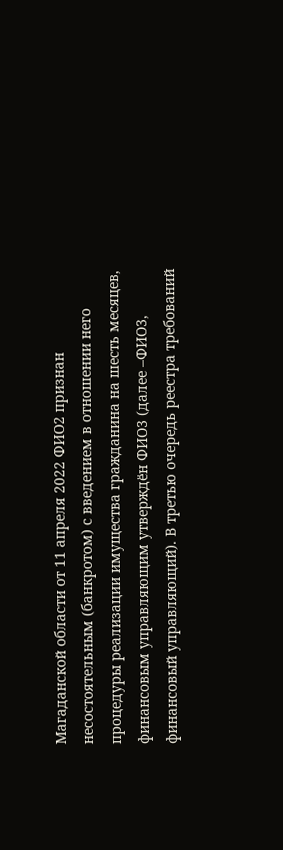Магаданской области от 11 апреля 2022 ФИО2 признан несостоятельным (банкротом) с введением в отношении него процедуры реализации имущества гражданина на шесть месяцев, финансовым управляющим утверждён ФИО3 (далее –ФИО3, финансовый управляющий). В третью очередь реестра требований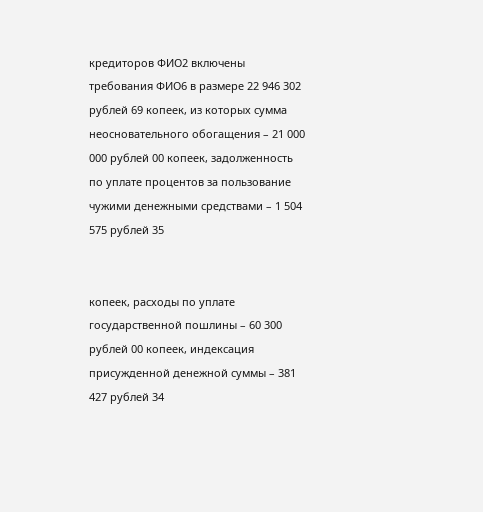кредиторов ФИО2 включены требования ФИО6 в размере 22 946 302 рублей 69 копеек, из которых сумма неосновательного обогащения – 21 000 000 рублей 00 копеек, задолженность по уплате процентов за пользование чужими денежными средствами – 1 504 575 рублей 35


копеек, расходы по уплате государственной пошлины – 60 300 рублей 00 копеек, индексация присужденной денежной суммы – 381 427 рублей 34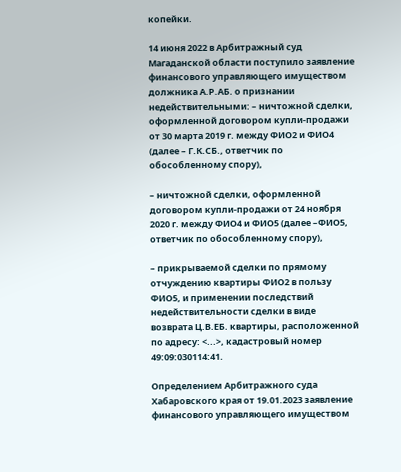копейки.

14 июня 2022 в Арбитражный суд Магаданской области поступило заявление финансового управляющего имуществом должника А.Р.АБ. о признании недействительными: – ничтожной сделки, оформленной договором купли-продажи от 30 марта 2019 г. между ФИО2 и ФИО4 (далее – Г.К.СБ., ответчик по обособленному спору),

– ничтожной сделки, оформленной договором купли-продажи от 24 ноября 2020 г. между ФИО4 и ФИО5 (далее –ФИО5, ответчик по обособленному спору),

– прикрываемой сделки по прямому отчуждению квартиры ФИО2 в пользу ФИО5, и применении последствий недействительности сделки в виде возврата Ц.В.ЕБ. квартиры, расположенной по адресу: <...>, кадастровый номер 49:09:030114:41.

Определением Арбитражного суда Хабаровского края от 19.01.2023 заявление финансового управляющего имуществом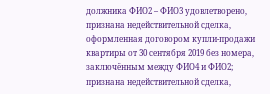должника ФИО2 – ФИО3 удовлетворено, признана недействительной сделка, оформленная договором купли-продажи квартиры от 30 сентября 2019 без номера, заключённым между ФИО4 и ФИО2; признана недействительной сделка,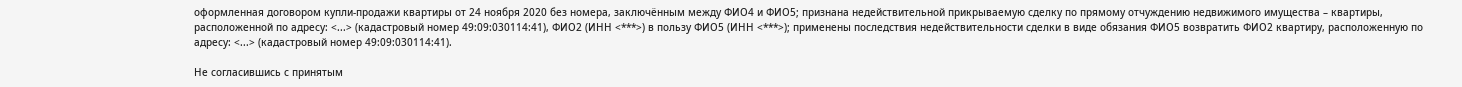оформленная договором купли-продажи квартиры от 24 ноября 2020 без номера, заключённым между ФИО4 и ФИО5; признана недействительной прикрываемую сделку по прямому отчуждению недвижимого имущества – квартиры, расположенной по адресу: <...> (кадастровый номер 49:09:030114:41), ФИО2 (ИНН <***>) в пользу ФИО5 (ИНН <***>); применены последствия недействительности сделки в виде обязания ФИО5 возвратить ФИО2 квартиру, расположенную по адресу: <...> (кадастровый номер 49:09:030114:41).

Не согласившись с принятым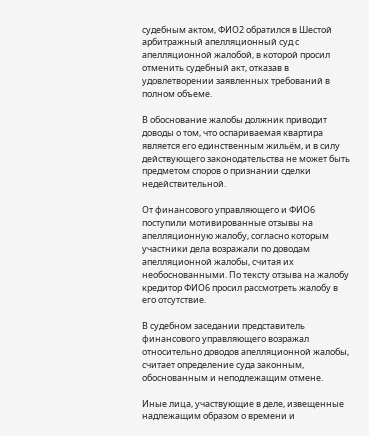судебным актом, ФИО2 обратился в Шестой арбитражный апелляционный суд с апелляционной жалобой, в которой просил отменить судебный акт, отказав в удовлетворении заявленных требований в полном объеме.

В обоснование жалобы должник приводит доводы о том, что оспариваемая квартира является его единственным жильём, и в силу действующего законодательства не может быть предметом споров о признании сделки недействительной.

От финансового управляющего и ФИО6 поступили мотивированные отзывы на апелляционную жалобу, согласно которым участники дела возражали по доводам апелляционной жалобы, считая их необоснованными. По тексту отзыва на жалобу кредитор ФИО6 просил рассмотреть жалобу в его отсутствие.

В судебном заседании представитель финансового управляющего возражал относительно доводов апелляционной жалобы, считает определение суда законным, обоснованным и неподлежащим отмене.

Иные лица, участвующие в деле, извещенные надлежащим образом о времени и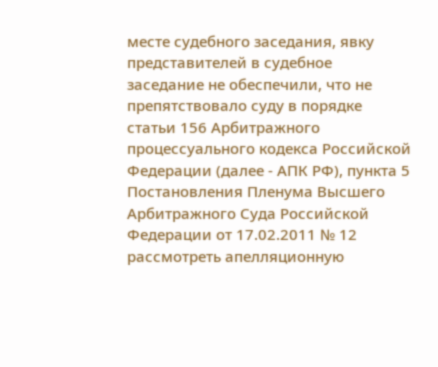месте судебного заседания, явку представителей в судебное заседание не обеспечили, что не препятствовало суду в порядке статьи 156 Арбитражного процессуального кодекса Российской Федерации (далее - АПК РФ), пункта 5 Постановления Пленума Высшего Арбитражного Суда Российской Федерации от 17.02.2011 № 12 рассмотреть апелляционную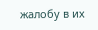жалобу в их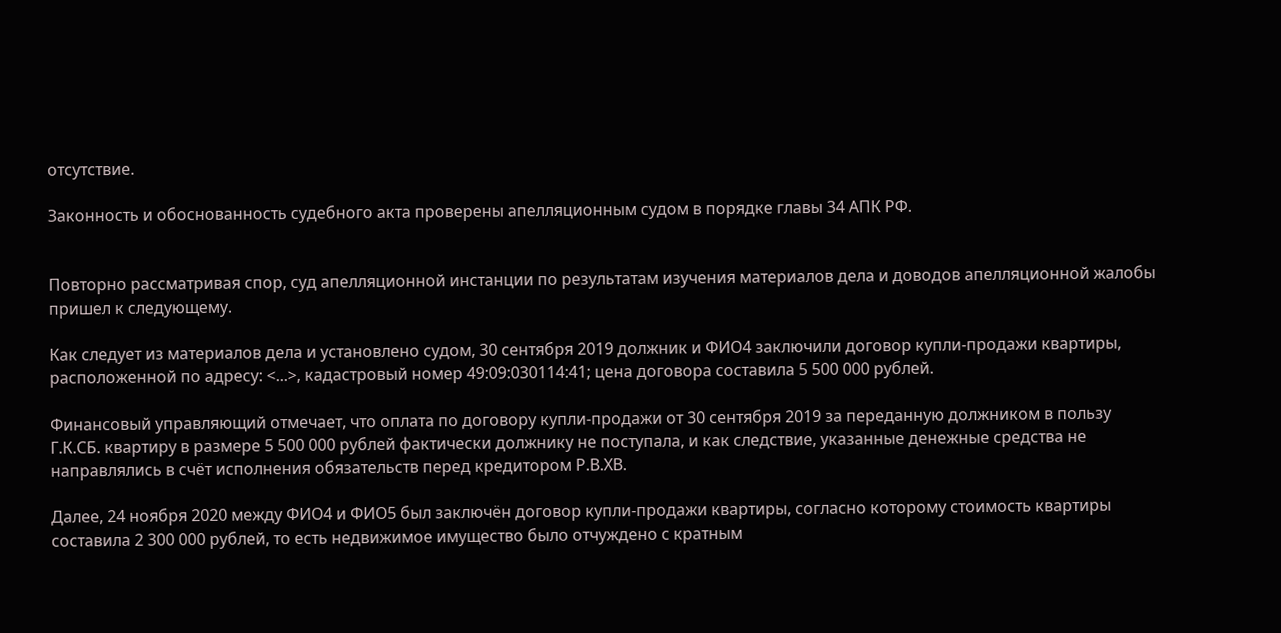отсутствие.

Законность и обоснованность судебного акта проверены апелляционным судом в порядке главы 34 АПК РФ.


Повторно рассматривая спор, суд апелляционной инстанции по результатам изучения материалов дела и доводов апелляционной жалобы пришел к следующему.

Как следует из материалов дела и установлено судом, 30 сентября 2019 должник и ФИО4 заключили договор купли-продажи квартиры, расположенной по адресу: <...>, кадастровый номер 49:09:030114:41; цена договора составила 5 500 000 рублей.

Финансовый управляющий отмечает, что оплата по договору купли-продажи от 30 сентября 2019 за переданную должником в пользу Г.К.СБ. квартиру в размере 5 500 000 рублей фактически должнику не поступала, и как следствие, указанные денежные средства не направлялись в счёт исполнения обязательств перед кредитором Р.В.ХВ.

Далее, 24 ноября 2020 между ФИО4 и ФИО5 был заключён договор купли-продажи квартиры, согласно которому стоимость квартиры составила 2 300 000 рублей, то есть недвижимое имущество было отчуждено с кратным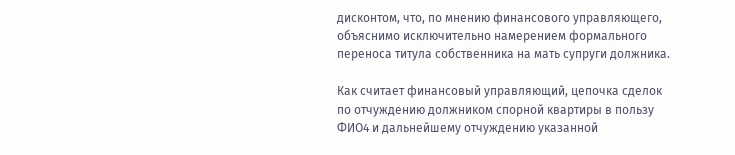дисконтом, что, по мнению финансового управляющего, объяснимо исключительно намерением формального переноса титула собственника на мать супруги должника.

Как считает финансовый управляющий, цепочка сделок по отчуждению должником спорной квартиры в пользу ФИО4 и дальнейшему отчуждению указанной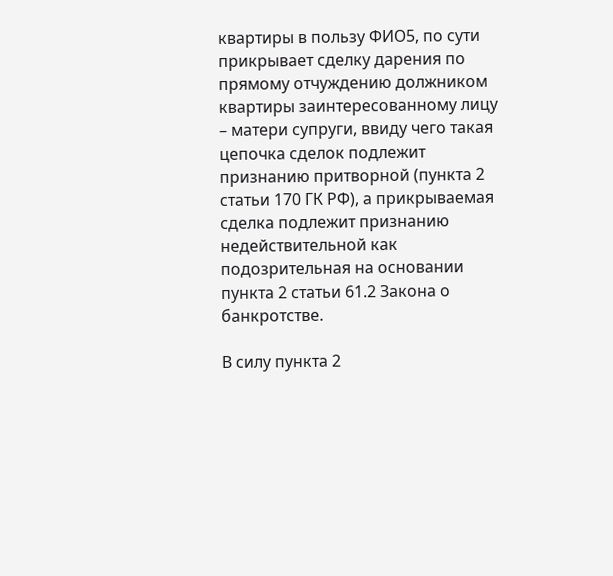квартиры в пользу ФИО5, по сути прикрывает сделку дарения по прямому отчуждению должником квартиры заинтересованному лицу – матери супруги, ввиду чего такая цепочка сделок подлежит признанию притворной (пункта 2 статьи 170 ГК РФ), а прикрываемая сделка подлежит признанию недействительной как подозрительная на основании пункта 2 статьи 61.2 Закона о банкротстве.

В силу пункта 2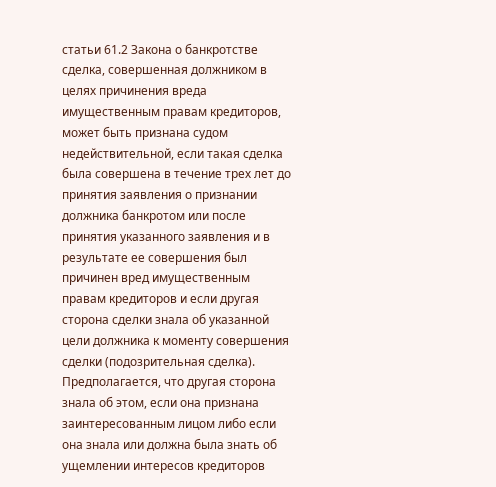статьи 61.2 Закона о банкротстве сделка, совершенная должником в целях причинения вреда имущественным правам кредиторов, может быть признана судом недействительной, если такая сделка была совершена в течение трех лет до принятия заявления о признании должника банкротом или после принятия указанного заявления и в результате ее совершения был причинен вред имущественным правам кредиторов и если другая сторона сделки знала об указанной цели должника к моменту совершения сделки (подозрительная сделка). Предполагается, что другая сторона знала об этом, если она признана заинтересованным лицом либо если она знала или должна была знать об ущемлении интересов кредиторов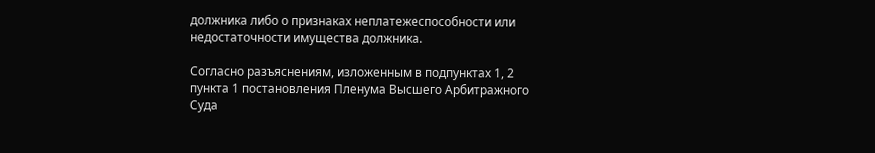должника либо о признаках неплатежеспособности или недостаточности имущества должника.

Согласно разъяснениям, изложенным в подпунктах 1, 2 пункта 1 постановления Пленума Высшего Арбитражного Суда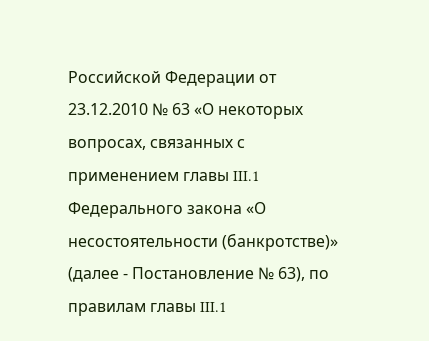Российской Федерации от 23.12.2010 № 63 «О некоторых вопросах, связанных с применением главы III.1 Федерального закона «О несостоятельности (банкротстве)» (далее - Постановление № 63), по правилам главы III.1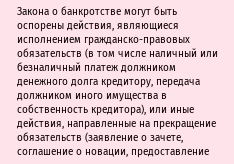Закона о банкротстве могут быть оспорены действия, являющиеся исполнением гражданско-правовых обязательств (в том числе наличный или безналичный платеж должником денежного долга кредитору, передача должником иного имущества в собственность кредитора), или иные действия, направленные на прекращение обязательств (заявление о зачете, соглашение о новации, предоставление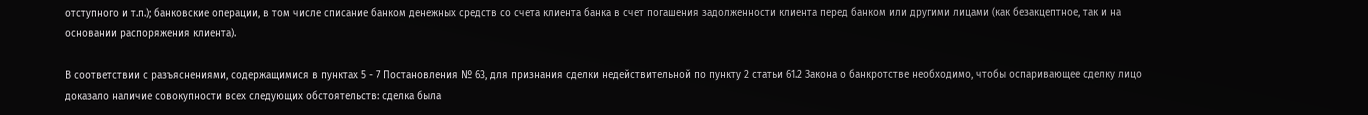отступного и т.п.); банковские операции, в том числе списание банком денежных средств со счета клиента банка в счет погашения задолженности клиента перед банком или другими лицами (как безакцептное, так и на основании распоряжения клиента).

В соответствии с разъяснениями, содержащимися в пунктах 5 - 7 Постановления № 63, для признания сделки недействительной по пункту 2 статьи 61.2 Закона о банкротстве необходимо, чтобы оспаривающее сделку лицо доказало наличие совокупности всех следующих обстоятельств: сделка была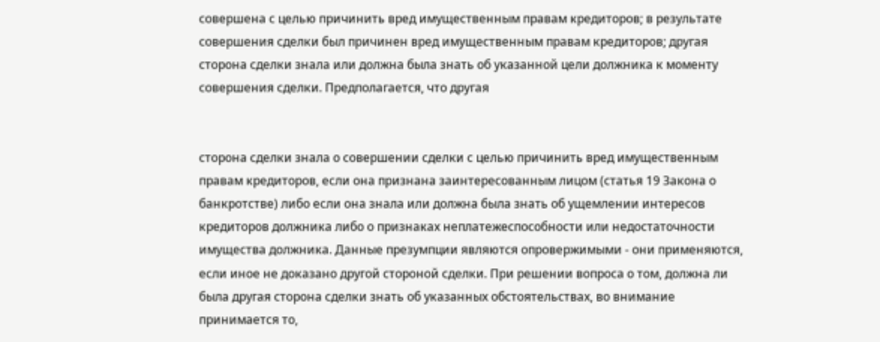совершена с целью причинить вред имущественным правам кредиторов; в результате совершения сделки был причинен вред имущественным правам кредиторов; другая сторона сделки знала или должна была знать об указанной цели должника к моменту совершения сделки. Предполагается, что другая


сторона сделки знала о совершении сделки с целью причинить вред имущественным правам кредиторов, если она признана заинтересованным лицом (статья 19 Закона о банкротстве) либо если она знала или должна была знать об ущемлении интересов кредиторов должника либо о признаках неплатежеспособности или недостаточности имущества должника. Данные презумпции являются опровержимыми - они применяются, если иное не доказано другой стороной сделки. При решении вопроса о том, должна ли была другая сторона сделки знать об указанных обстоятельствах, во внимание принимается то,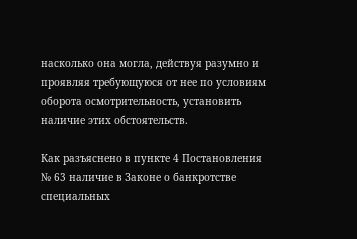насколько она могла, действуя разумно и проявляя требующуюся от нее по условиям оборота осмотрительность, установить наличие этих обстоятельств.

Как разъяснено в пункте 4 Постановления № 63 наличие в Законе о банкротстве специальных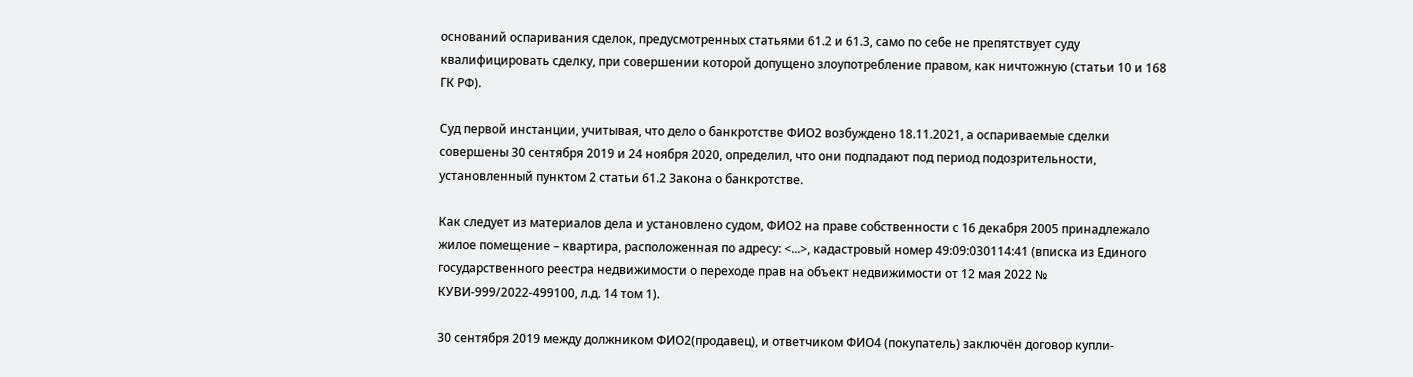оснований оспаривания сделок, предусмотренных статьями 61.2 и 61.3, само по себе не препятствует суду квалифицировать сделку, при совершении которой допущено злоупотребление правом, как ничтожную (статьи 10 и 168 ГК РФ).

Суд первой инстанции, учитывая, что дело о банкротстве ФИО2 возбуждено 18.11.2021, а оспариваемые сделки совершены 30 сентября 2019 и 24 ноября 2020, определил, что они подпадают под период подозрительности, установленный пунктом 2 статьи 61.2 Закона о банкротстве.

Как следует из материалов дела и установлено судом, ФИО2 на праве собственности с 16 декабря 2005 принадлежало жилое помещение – квартира, расположенная по адресу: <...>, кадастровый номер 49:09:030114:41 (вписка из Единого государственного реестра недвижимости о переходе прав на объект недвижимости от 12 мая 2022 № КУВИ-999/2022-499100, л.д. 14 том 1).

30 сентября 2019 между должником ФИО2(продавец), и ответчиком ФИО4 (покупатель) заключён договор купли-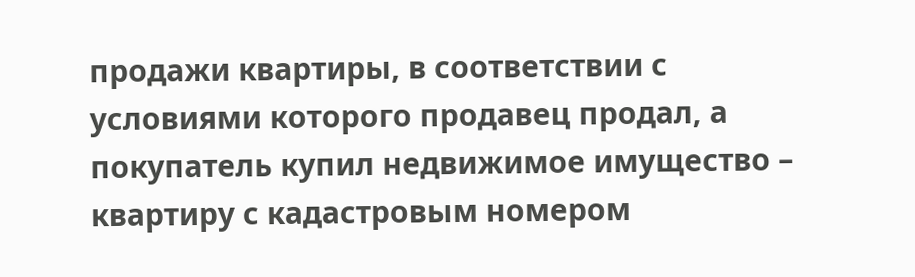продажи квартиры, в соответствии с условиями которого продавец продал, а покупатель купил недвижимое имущество – квартиру с кадастровым номером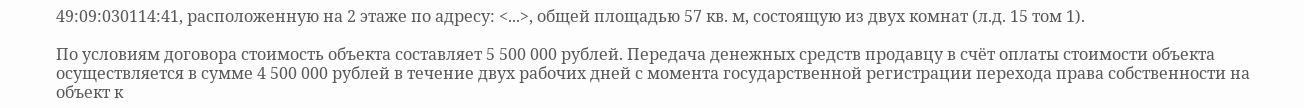49:09:030114:41, расположенную на 2 этаже по адресу: <...>, общей площадью 57 кв. м, состоящую из двух комнат (л.д. 15 том 1).

По условиям договора стоимость объекта составляет 5 500 000 рублей. Передача денежных средств продавцу в счёт оплаты стоимости объекта осуществляется в сумме 4 500 000 рублей в течение двух рабочих дней с момента государственной регистрации перехода права собственности на объект к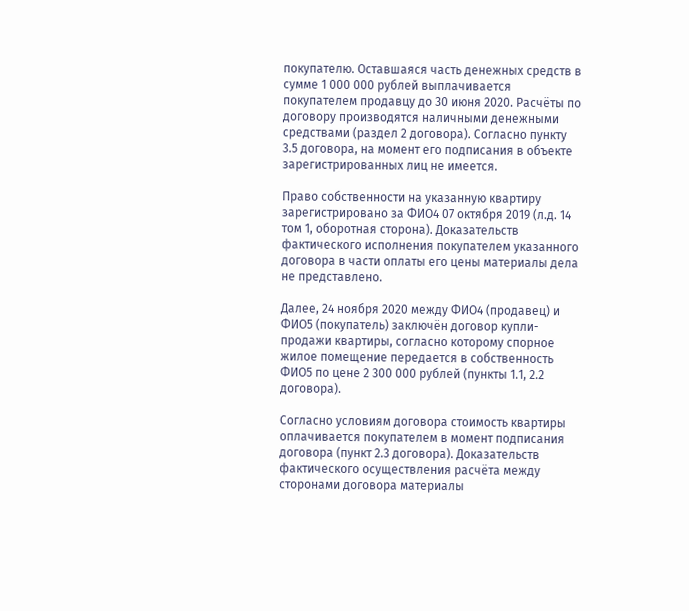покупателю. Оставшаяся часть денежных средств в сумме 1 000 000 рублей выплачивается покупателем продавцу до 30 июня 2020. Расчёты по договору производятся наличными денежными средствами (раздел 2 договора). Согласно пункту 3.5 договора, на момент его подписания в объекте зарегистрированных лиц не имеется.

Право собственности на указанную квартиру зарегистрировано за ФИО4 07 октября 2019 (л.д. 14 том 1, оборотная сторона). Доказательств фактического исполнения покупателем указанного договора в части оплаты его цены материалы дела не представлено.

Далее, 24 ноября 2020 между ФИО4 (продавец) и ФИО5 (покупатель) заключён договор купли-продажи квартиры, согласно которому спорное жилое помещение передается в собственность ФИО5 по цене 2 300 000 рублей (пункты 1.1, 2.2 договора).

Согласно условиям договора стоимость квартиры оплачивается покупателем в момент подписания договора (пункт 2.3 договора). Доказательств фактического осуществления расчёта между сторонами договора материалы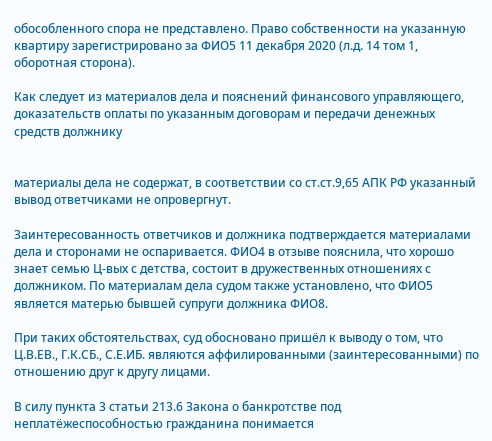обособленного спора не представлено. Право собственности на указанную квартиру зарегистрировано за ФИО5 11 декабря 2020 (л.д. 14 том 1, оборотная сторона).

Как следует из материалов дела и пояснений финансового управляющего, доказательств оплаты по указанным договорам и передачи денежных средств должнику


материалы дела не содержат, в соответствии со ст.ст.9,65 АПК РФ указанный вывод ответчиками не опровергнут.

Заинтересованность ответчиков и должника подтверждается материалами дела и сторонами не оспаривается. ФИО4 в отзыве пояснила, что хорошо знает семью Ц-вых с детства, состоит в дружественных отношениях с должником. По материалам дела судом также установлено, что ФИО5 является матерью бывшей супруги должника ФИО8.

При таких обстоятельствах, суд обосновано пришёл к выводу о том, что Ц.В.ЕВ., Г.К.СБ., С.Е.ИБ. являются аффилированными (заинтересованными) по отношению друг к другу лицами.

В силу пункта 3 статьи 213.6 Закона о банкротстве под неплатёжеспособностью гражданина понимается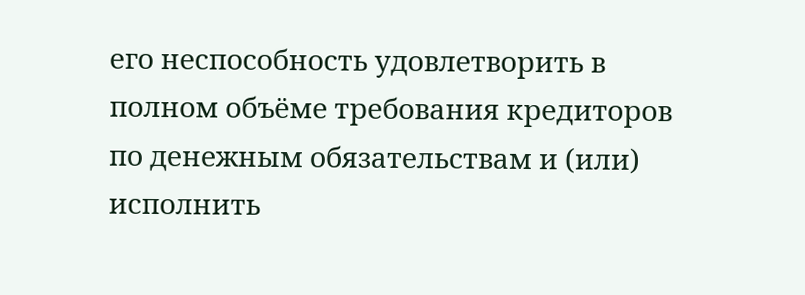его неспособность удовлетворить в полном объёме требования кредиторов по денежным обязательствам и (или) исполнить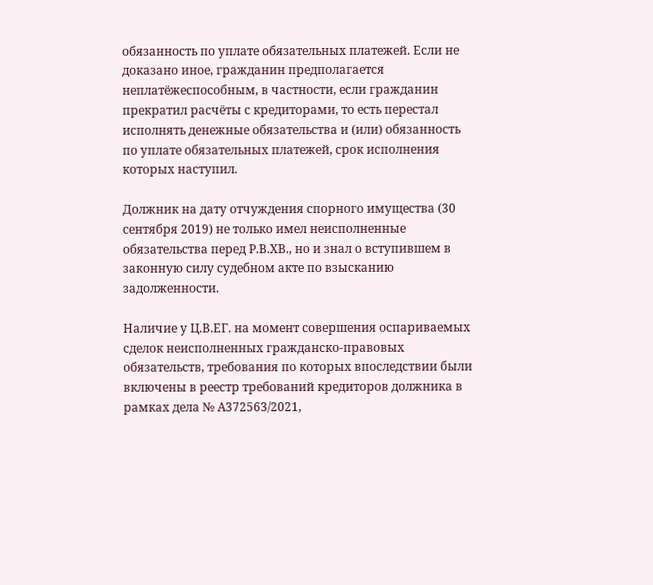обязанность по уплате обязательных платежей. Если не доказано иное, гражданин предполагается неплатёжеспособным, в частности, если гражданин прекратил расчёты с кредиторами, то есть перестал исполнять денежные обязательства и (или) обязанность по уплате обязательных платежей, срок исполнения которых наступил.

Должник на дату отчуждения спорного имущества (30 сентября 2019) не только имел неисполненные обязательства перед Р.В.ХВ., но и знал о вступившем в законную силу судебном акте по взысканию задолженности.

Наличие у Ц.В.ЕГ. на момент совершения оспариваемых сделок неисполненных гражданско-правовых обязательств, требования по которых впоследствии были включены в реестр требований кредиторов должника в рамках дела № А372563/2021,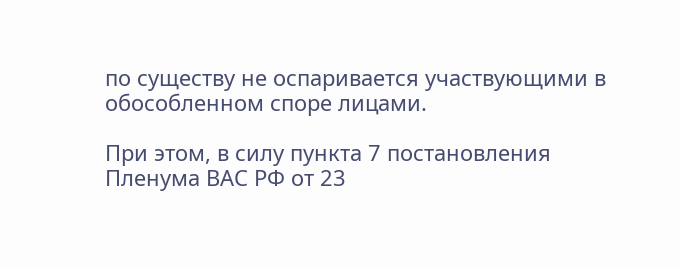по существу не оспаривается участвующими в обособленном споре лицами.

При этом, в силу пункта 7 постановления Пленума ВАС РФ от 23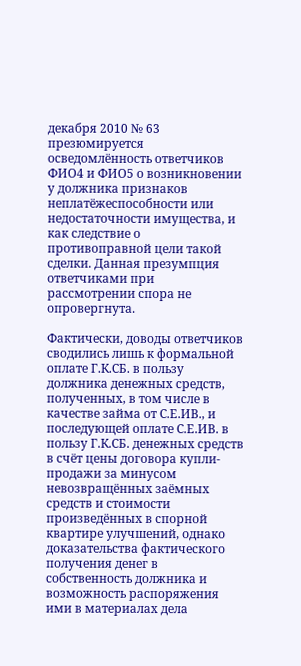декабря 2010 № 63 презюмируется осведомлённость ответчиков ФИО4 и ФИО5 о возникновении у должника признаков неплатёжеспособности или недостаточности имущества, и как следствие о противоправной цели такой сделки. Данная презумпция ответчиками при рассмотрении спора не опровергнута.

Фактически, доводы ответчиков сводились лишь к формальной оплате Г.К.СБ. в пользу должника денежных средств, полученных, в том числе в качестве займа от С.Е.ИВ., и последующей оплате С.Е.ИВ. в пользу Г.К.СБ. денежных средств в счёт цены договора купли-продажи за минусом невозвращённых заёмных средств и стоимости произведённых в спорной квартире улучшений, однако доказательства фактического получения денег в собственность должника и возможность распоряжения ими в материалах дела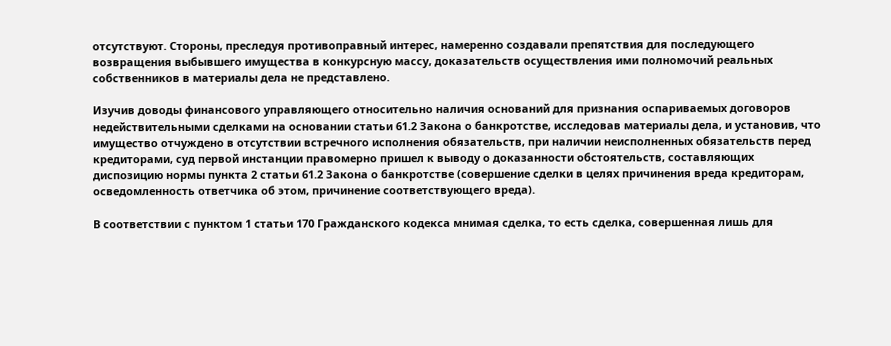отсутствуют. Стороны, преследуя противоправный интерес, намеренно создавали препятствия для последующего возвращения выбывшего имущества в конкурсную массу, доказательств осуществления ими полномочий реальных собственников в материалы дела не представлено.

Изучив доводы финансового управляющего относительно наличия оснований для признания оспариваемых договоров недействительными сделками на основании статьи 61.2 Закона о банкротстве, исследовав материалы дела, и установив, что имущество отчуждено в отсутствии встречного исполнения обязательств, при наличии неисполненных обязательств перед кредиторами, суд первой инстанции правомерно пришел к выводу о доказанности обстоятельств, составляющих диспозицию нормы пункта 2 статьи 61.2 Закона о банкротстве (совершение сделки в целях причинения вреда кредиторам, осведомленность ответчика об этом, причинение соответствующего вреда).

В соответствии с пунктом 1 статьи 170 Гражданского кодекса мнимая сделка, то есть сделка, совершенная лишь для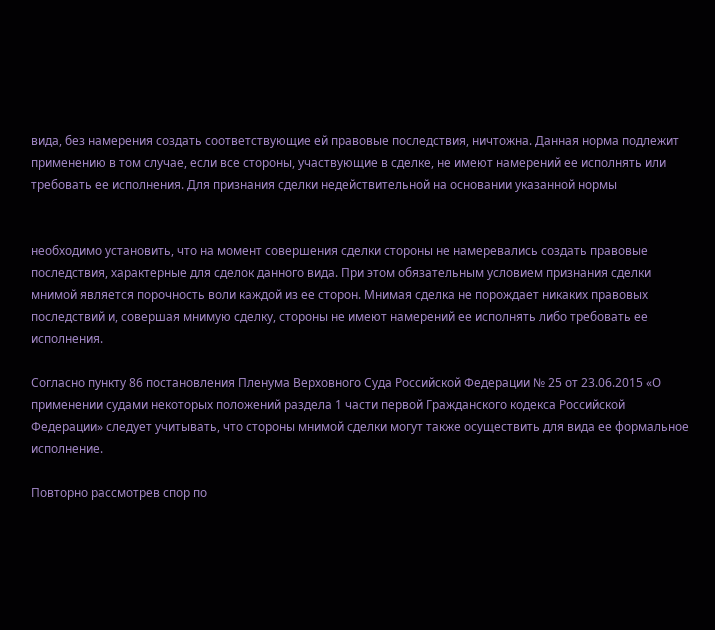вида, без намерения создать соответствующие ей правовые последствия, ничтожна. Данная норма подлежит применению в том случае, если все стороны, участвующие в сделке, не имеют намерений ее исполнять или требовать ее исполнения. Для признания сделки недействительной на основании указанной нормы


необходимо установить, что на момент совершения сделки стороны не намеревались создать правовые последствия, характерные для сделок данного вида. При этом обязательным условием признания сделки мнимой является порочность воли каждой из ее сторон. Мнимая сделка не порождает никаких правовых последствий и, совершая мнимую сделку, стороны не имеют намерений ее исполнять либо требовать ее исполнения.

Согласно пункту 86 постановления Пленума Верховного Суда Российской Федерации № 25 от 23.06.2015 «О применении судами некоторых положений раздела 1 части первой Гражданского кодекса Российской Федерации» следует учитывать, что стороны мнимой сделки могут также осуществить для вида ее формальное исполнение.

Повторно рассмотрев спор по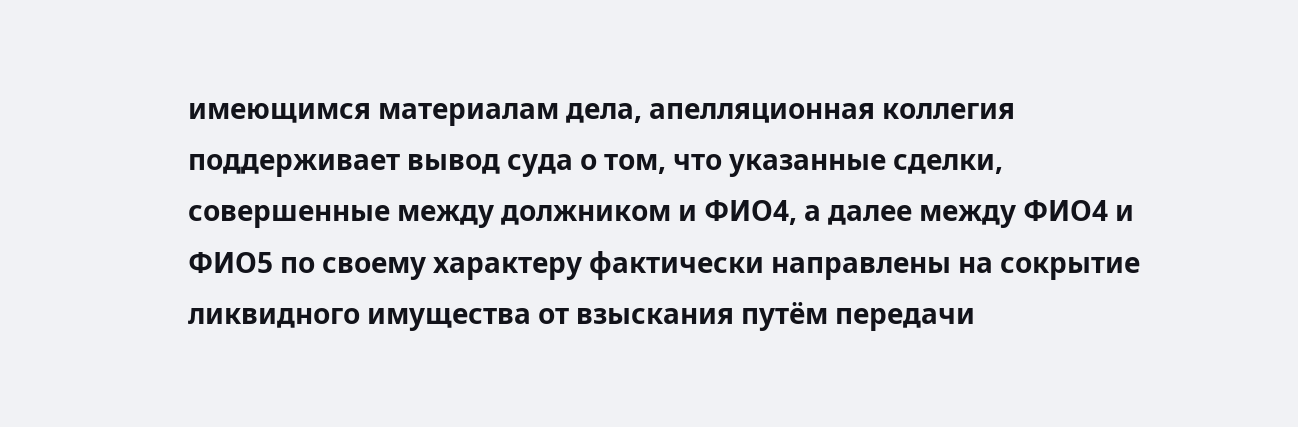имеющимся материалам дела, апелляционная коллегия поддерживает вывод суда о том, что указанные сделки, совершенные между должником и ФИО4, а далее между ФИО4 и ФИО5 по своему характеру фактически направлены на сокрытие ликвидного имущества от взыскания путём передачи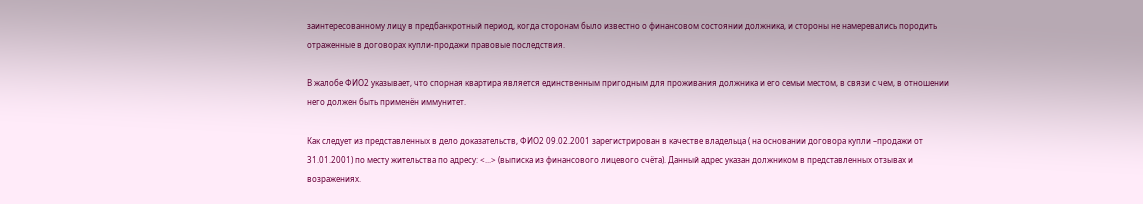заинтересованному лицу в предбанкротный период, когда сторонам было известно о финансовом состоянии должника, и стороны не намеревались породить отраженные в договорах купли-продажи правовые последствия.

В жалобе ФИО2 указывает, что спорная квартира является единственным пригодным для проживания должника и его семьи местом, в связи с чем, в отношении него должен быть применён иммунитет.

Как следует из представленных в дело доказательств, ФИО2 09.02.2001 зарегистрирован в качестве владельца ( на основании договора купли –продажи от 31.01.2001) по месту жительства по адресу: <...> (выписка из финансового лицевого счёта). Данный адрес указан должником в представленных отзывах и возражениях.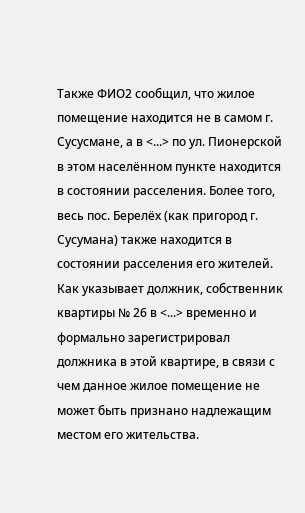Также ФИО2 сообщил, что жилое помещение находится не в самом г. Сусусмане, а в <...> по ул. Пионерской в этом населённом пункте находится в состоянии расселения. Более того, весь пос. Берелёх (как пригород г. Сусумана) также находится в состоянии расселения его жителей. Как указывает должник, собственник квартиры № 26 в <...> временно и формально зарегистрировал должника в этой квартире, в связи с чем данное жилое помещение не может быть признано надлежащим местом его жительства.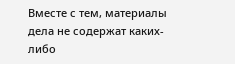Вместе с тем, материалы дела не содержат каких-либо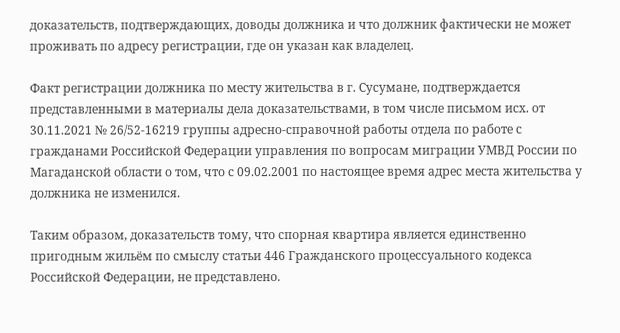доказательств, подтверждающих, доводы должника и что должник фактически не может проживать по адресу регистрации, где он указан как владелец.

Факт регистрации должника по месту жительства в г. Сусумане, подтверждается представленными в материалы дела доказательствами, в том числе письмом исх. от 30.11.2021 № 26/52-16219 группы адресно-справочной работы отдела по работе с гражданами Российской Федерации управления по вопросам миграции УМВД России по Магаданской области о том, что с 09.02.2001 по настоящее время адрес места жительства у должника не изменился.

Таким образом, доказательств тому, что спорная квартира является единственно пригодным жильём по смыслу статьи 446 Гражданского процессуального кодекса Российской Федерации, не представлено.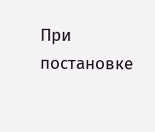При постановке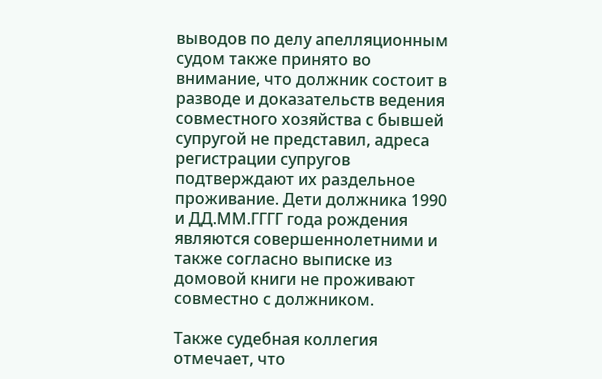выводов по делу апелляционным судом также принято во внимание, что должник состоит в разводе и доказательств ведения совместного хозяйства с бывшей супругой не представил, адреса регистрации супругов подтверждают их раздельное проживание. Дети должника 1990 и ДД.ММ.ГГГГ года рождения являются совершеннолетними и также согласно выписке из домовой книги не проживают совместно с должником.

Также судебная коллегия отмечает, что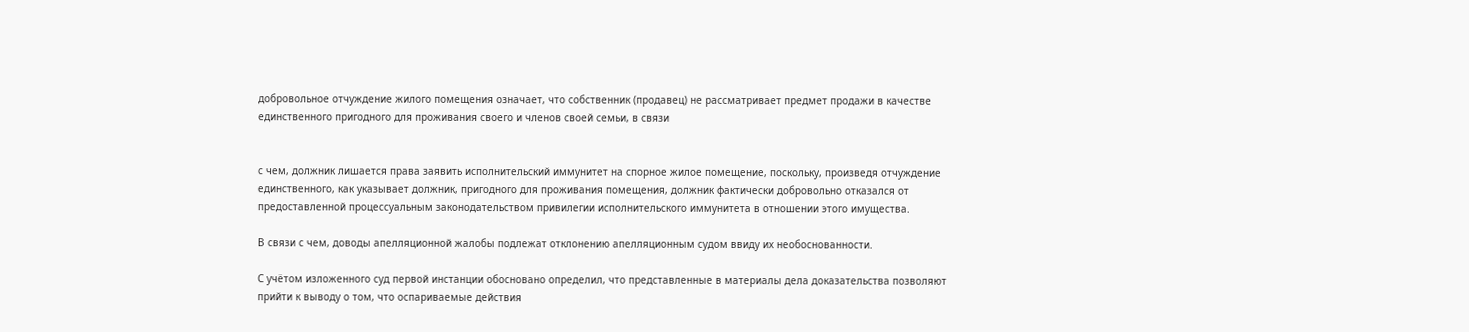добровольное отчуждение жилого помещения означает, что собственник (продавец) не рассматривает предмет продажи в качестве единственного пригодного для проживания своего и членов своей семьи, в связи


с чем, должник лишается права заявить исполнительский иммунитет на спорное жилое помещение, поскольку, произведя отчуждение единственного, как указывает должник, пригодного для проживания помещения, должник фактически добровольно отказался от предоставленной процессуальным законодательством привилегии исполнительского иммунитета в отношении этого имущества.

В связи с чем, доводы апелляционной жалобы подлежат отклонению апелляционным судом ввиду их необоснованности.

С учётом изложенного суд первой инстанции обосновано определил, что представленные в материалы дела доказательства позволяют прийти к выводу о том, что оспариваемые действия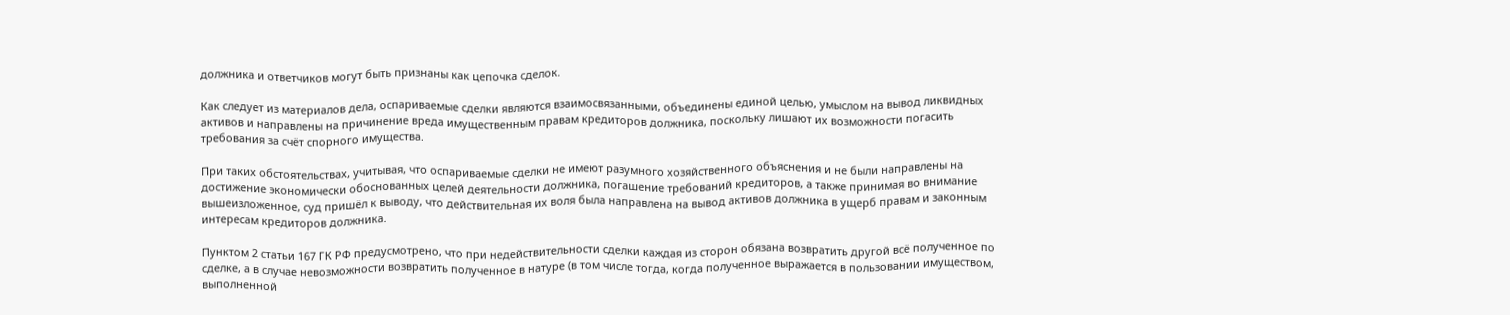должника и ответчиков могут быть признаны как цепочка сделок.

Как следует из материалов дела, оспариваемые сделки являются взаимосвязанными, объединены единой целью, умыслом на вывод ликвидных активов и направлены на причинение вреда имущественным правам кредиторов должника, поскольку лишают их возможности погасить требования за счёт спорного имущества.

При таких обстоятельствах, учитывая, что оспариваемые сделки не имеют разумного хозяйственного объяснения и не были направлены на достижение экономически обоснованных целей деятельности должника, погашение требований кредиторов, а также принимая во внимание вышеизложенное, суд пришёл к выводу, что действительная их воля была направлена на вывод активов должника в ущерб правам и законным интересам кредиторов должника.

Пунктом 2 статьи 167 ГК РФ предусмотрено, что при недействительности сделки каждая из сторон обязана возвратить другой всё полученное по сделке, а в случае невозможности возвратить полученное в натуре (в том числе тогда, когда полученное выражается в пользовании имуществом, выполненной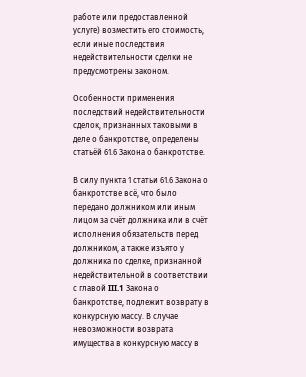работе или предоставленной услуге) возместить его стоимость, если иные последствия недействительности сделки не предусмотрены законом.

Особенности применения последствий недействительности сделок, признанных таковыми в деле о банкротстве, определены статьёй 61.6 Закона о банкротстве.

В силу пункта 1 статьи 61.6 Закона о банкротстве всё, что было передано должником или иным лицом за счёт должника или в счёт исполнения обязательств перед должником, а также изъято у должника по сделке, признанной недействительной в соответствии с главой III.1 Закона о банкротстве, подлежит возврату в конкурсную массу. В случае невозможности возврата имущества в конкурсную массу в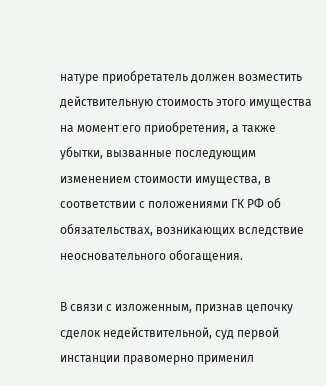натуре приобретатель должен возместить действительную стоимость этого имущества на момент его приобретения, а также убытки, вызванные последующим изменением стоимости имущества, в соответствии с положениями ГК РФ об обязательствах, возникающих вследствие неосновательного обогащения.

В связи с изложенным, признав цепочку сделок недействительной, суд первой инстанции правомерно применил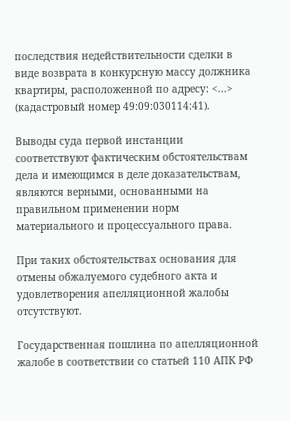последствия недействительности сделки в виде возврата в конкурсную массу должника квартиры, расположенной по адресу: <...> (кадастровый номер 49:09:030114:41).

Выводы суда первой инстанции соответствуют фактическим обстоятельствам дела и имеющимся в деле доказательствам, являются верными, основанными на правильном применении норм материального и процессуального права.

При таких обстоятельствах основания для отмены обжалуемого судебного акта и удовлетворения апелляционной жалобы отсутствуют.

Государственная пошлина по апелляционной жалобе в соответствии со статьей 110 АПК РФ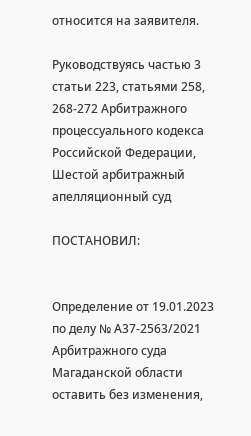относится на заявителя.

Руководствуясь частью 3 статьи 223, статьями 258, 268-272 Арбитражного процессуального кодекса Российской Федерации, Шестой арбитражный апелляционный суд

ПОСТАНОВИЛ:


Определение от 19.01.2023 по делу № А37-2563/2021 Арбитражного суда Магаданской области оставить без изменения,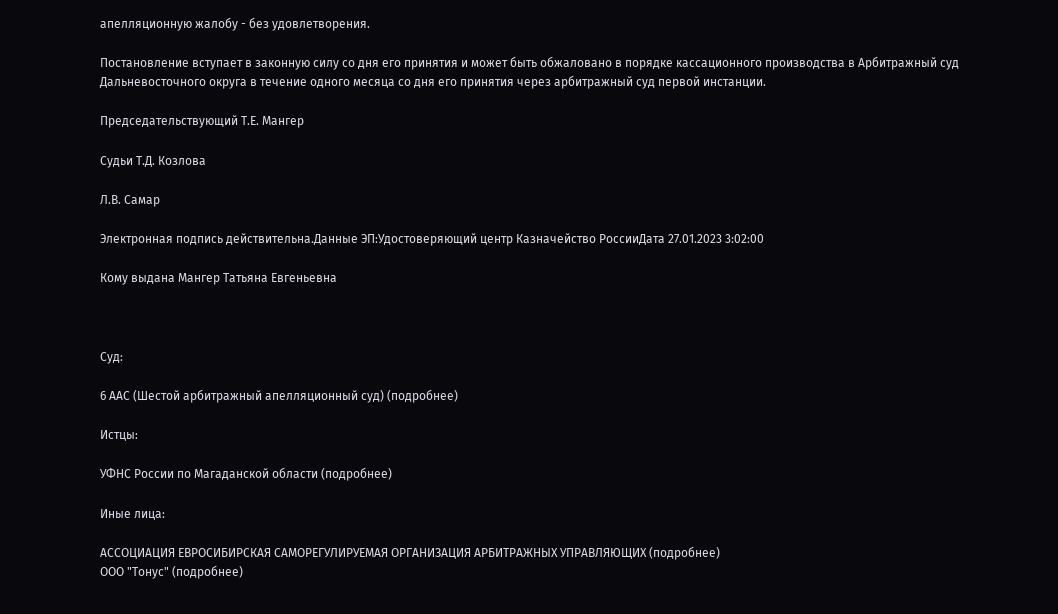апелляционную жалобу - без удовлетворения.

Постановление вступает в законную силу со дня его принятия и может быть обжаловано в порядке кассационного производства в Арбитражный суд Дальневосточного округа в течение одного месяца со дня его принятия через арбитражный суд первой инстанции.

Председательствующий Т.Е. Мангер

Судьи Т.Д. Козлова

Л.В. Самар

Электронная подпись действительна.Данные ЭП:Удостоверяющий центр Казначейство РоссииДата 27.01.2023 3:02:00

Кому выдана Мангер Татьяна Евгеньевна



Суд:

6 ААС (Шестой арбитражный апелляционный суд) (подробнее)

Истцы:

УФНС России по Магаданской области (подробнее)

Иные лица:

АССОЦИАЦИЯ ЕВРОСИБИРСКАЯ САМОРЕГУЛИРУЕМАЯ ОРГАНИЗАЦИЯ АРБИТРАЖНЫХ УПРАВЛЯЮЩИХ (подробнее)
ООО "Тонус" (подробнее)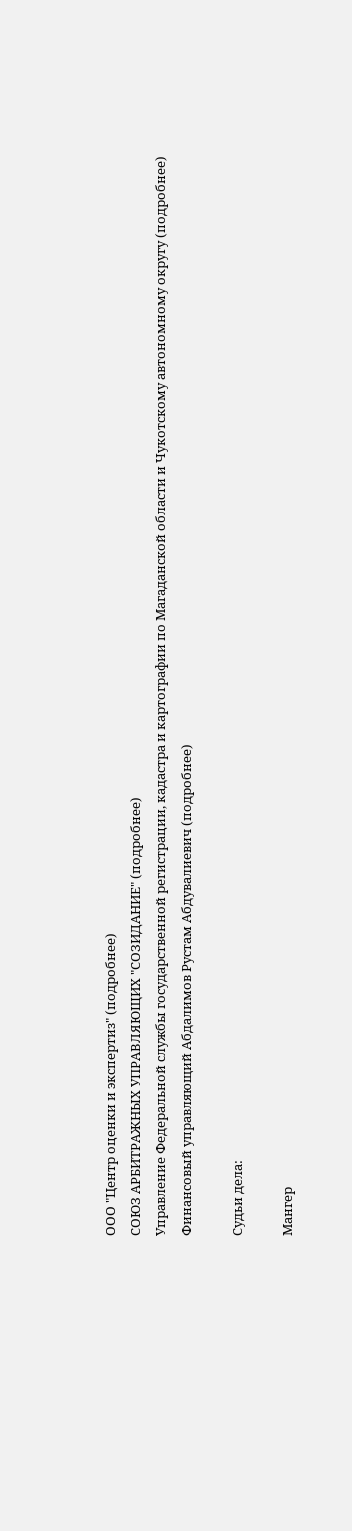ООО "Центр оценки и экспертиз" (подробнее)
СОЮЗ АРБИТРАЖНЫХ УПРАВЛЯЮЩИХ "СОЗИДАНИЕ" (подробнее)
Управление Федеральной службы государственной регистрации, кадастра и картографии по Магаданской области и Чукотскому автономному округу (подробнее)
Финансовый управляющий Абдалимов Рустам Абдувалиевич (подробнее)

Судьи дела:

Мангер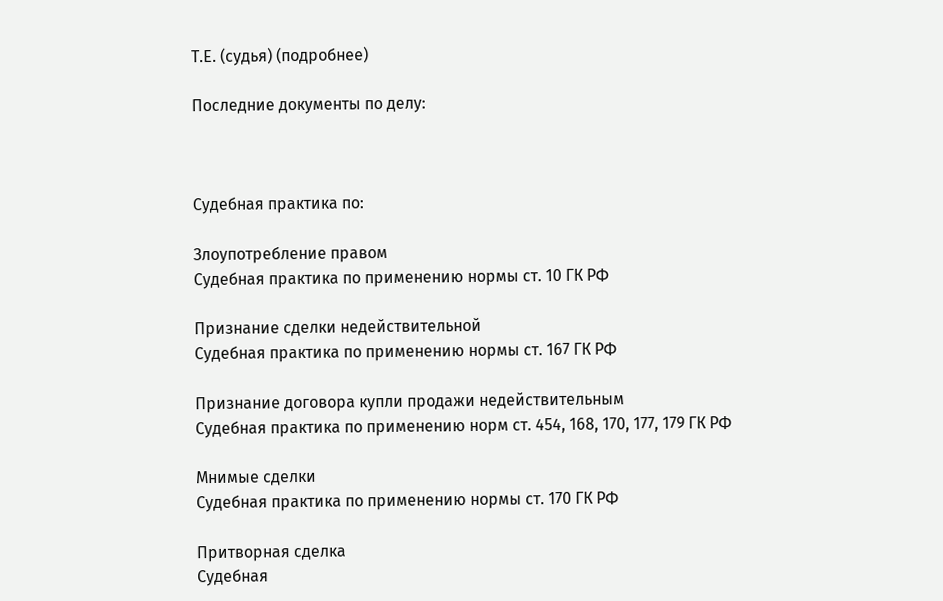Т.Е. (судья) (подробнее)

Последние документы по делу:



Судебная практика по:

Злоупотребление правом
Судебная практика по применению нормы ст. 10 ГК РФ

Признание сделки недействительной
Судебная практика по применению нормы ст. 167 ГК РФ

Признание договора купли продажи недействительным
Судебная практика по применению норм ст. 454, 168, 170, 177, 179 ГК РФ

Мнимые сделки
Судебная практика по применению нормы ст. 170 ГК РФ

Притворная сделка
Судебная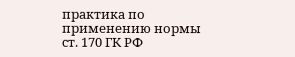практика по применению нормы ст. 170 ГК РФ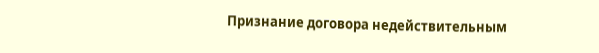Признание договора недействительным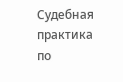Судебная практика по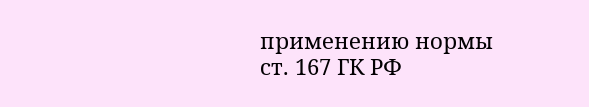применению нормы ст. 167 ГК РФ